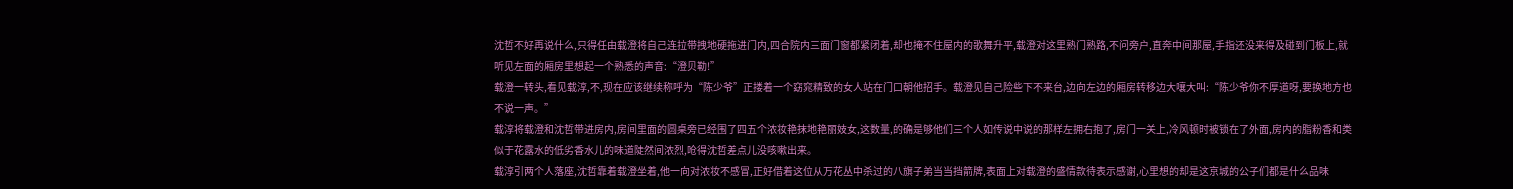沈哲不好再说什么,只得任由载澄将自己连拉带拽地硬拖进门内,四合院内三面门窗都紧闭着,却也掩不住屋内的歌舞升平,载澄对这里熟门熟路,不问旁户,直奔中间那屋,手指还没来得及碰到门板上,就听见左面的厢房里想起一个熟悉的声音:“澄贝勒!”
载澄一转头,看见载淳,不,现在应该继续称呼为“陈少爷”正搂着一个窈窕精致的女人站在门口朝他招手。载澄见自己险些下不来台,边向左边的厢房转移边大嚷大叫:“陈少爷你不厚道呀,要换地方也不说一声。”
载淳将载澄和沈哲带进房内,房间里面的圆桌旁已经围了四五个浓妆艳抹地艳丽妓女,这数量,的确是够他们三个人如传说中说的那样左拥右抱了,房门一关上,冷风顿时被锁在了外面,房内的脂粉香和类似于花露水的低劣香水儿的味道陡然间浓烈,呛得沈哲差点儿没咳嗽出来。
载淳引两个人落座,沈哲靠着载澄坐着,他一向对浓妆不感冒,正好借着这位从万花丛中杀过的八旗子弟当当挡箭牌,表面上对载澄的盛情款待表示感谢,心里想的却是这京城的公子们都是什么品味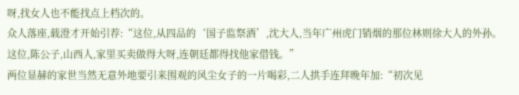呀,找女人也不能找点上档次的。
众人落座,载澄才开始引荐:“这位,从四品的‘国子监祭酒’,沈大人,当年广州虎门销烟的那位林则徐大人的外孙。这位,陈公子,山西人,家里买卖做得大呀,连朝廷都得找他家借钱。”
两位显赫的家世当然无意外地要引来围观的风尘女子的一片喝彩,二人拱手连拜晚年加:“初次见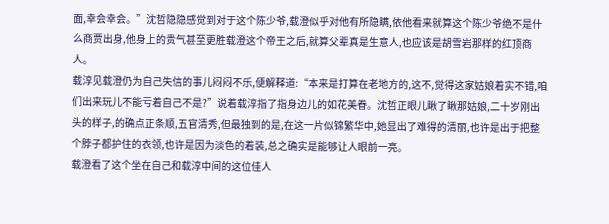面,幸会幸会。”沈哲隐隐感觉到对于这个陈少爷,载澄似乎对他有所隐瞒,依他看来就算这个陈少爷绝不是什么商贾出身,他身上的贵气甚至更胜载澄这个帝王之后,就算父辈真是生意人,也应该是胡雪岩那样的红顶商人。
载淳见载澄仍为自己失信的事儿闷闷不乐,便解释道:“本来是打算在老地方的,这不,觉得这家姑娘着实不错,咱们出来玩儿不能亏着自己不是?”说着载淳指了指身边儿的如花美眷。沈哲正眼儿瞅了瞅那姑娘,二十岁刚出头的样子,的确点正条顺,五官清秀,但最独到的是,在这一片似锦繁华中,她显出了难得的清丽,也许是出于把整个脖子都护住的衣领,也许是因为淡色的着装,总之确实是能够让人眼前一亮。
载澄看了这个坐在自己和载淳中间的这位佳人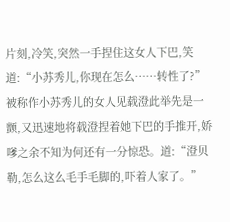片刻,冷笑,突然一手捏住这女人下巴,笑道:“小苏秀儿,你现在怎么……转性了?”
被称作小苏秀儿的女人见载澄此举先是一颤,又迅速地将载澄捏着她下巴的手推开,娇嗲之余不知为何还有一分惊恐。道:“澄贝勒,怎么这么毛手毛脚的,吓着人家了。”